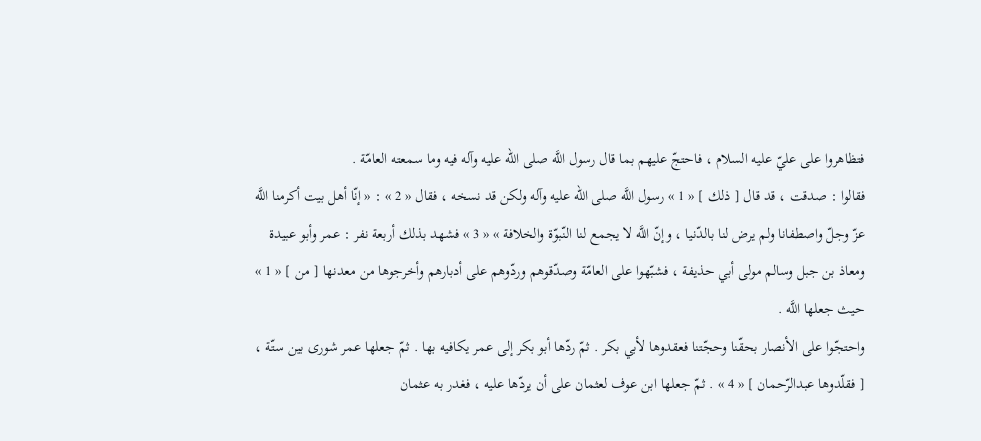فتظاهروا على عليّ عليه السلام ، فاحتجّ عليهم بما قال رسول اللَّه صلى الله عليه وآله فيه وما سمعته العامّة .
فقالوا : صدقت ، قد قال [ ذلك ] « 1 » رسول اللَّه صلى الله عليه وآله ولكن قد نسخه ، فقال « 2 » : « إنّا أهل بيت أكرمنا اللَّه عزّ وجلّ واصطفانا ولم يرض لنا بالدّنيا ، وإنّ اللَّه لا يجمع لنا النّبوّة والخلافة » « 3 » فشهد بذلك أربعة نفر : عمر وأبو عبيدة ومعاذ بن جبل وسالم مولى أبي حذيفة ، فشبّهوا على العامّة وصدّقوهم وردّوهم على أدبارهم وأخرجوها من معدنها [ من ] « 1 » حيث جعلها اللَّه .
واحتجّوا على الأنصار بحقّنا وحجّتنا فعقدوها لأبي بكر . ثمّ ردّها أبو بكر إلى عمر يكافيه بها . ثمّ جعلها عمر شورى بين ستّة ، [ فقلّدوها عبدالرّحمان ] « 4 » . ثمّ جعلها ابن عوف لعثمان على أن يردّها عليه ، فغدر به عثمان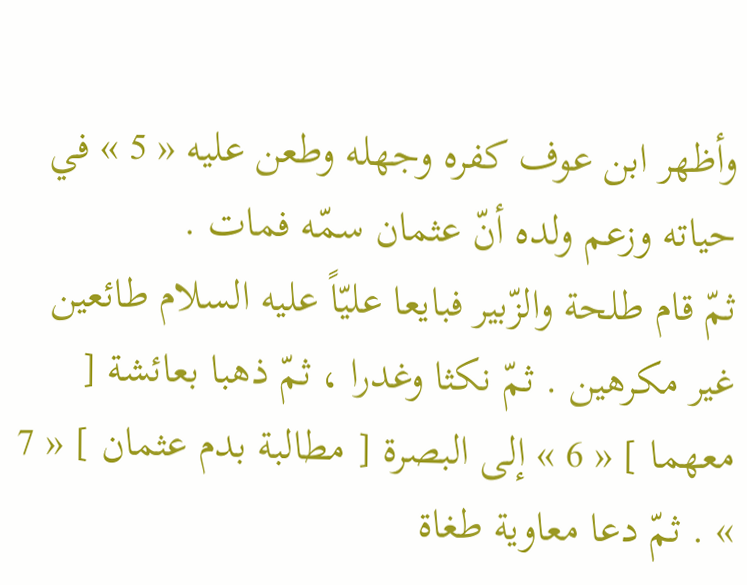وأظهر ابن عوف كفره وجهله وطعن عليه « 5 » في حياته وزعم ولده أنّ عثمان سمّه فمات .
ثمّ قام طلحة والزّبير فبايعا عليّاً عليه السلام طائعين غير مكرهين . ثمّ نكثا وغدرا ، ثمّ ذهبا بعائشة [ معهما ] « 6 » إلى البصرة [ مطالبة بدم عثمان ] « 7 » . ثمّ دعا معاوية طغاة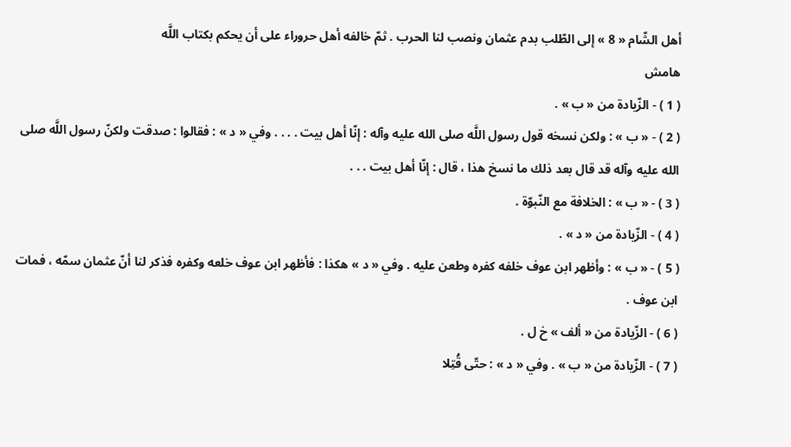أهل الشّام « 8 » إلى الطّلب بدم عثمان ونصب لنا الحرب . ثمّ خالفه أهل حروراء على أن يحكم بكتاب اللَّه
هامش
( 1 ) - الزّيادة من « ب » .
( 2 ) - « ب » : ولكن نسخه قول رسول اللَّه صلى الله عليه وآله : إنّا أهل بيت . . . . وفي « د » : فقالوا : صدقت ولكنّ رسول اللَّه صلى الله عليه وآله قد قال بعد ذلك ما نسخ هذا ، قال : إنّا أهل بيت . . .
( 3 ) - « ب » : الخلافة مع النّبوّة .
( 4 ) - الزّيادة من « د » .
( 5 ) - « ب » : وأظهر ابن عوف خلفه كفره وطعن عليه . وفي « د » هكذا : فأظهر ابن عوف خلعه وكفره فذكر لنا أنّ عثمان سمّه ، فمات ابن عوف .
( 6 ) - الزّيادة من « ألف » خ ل .
( 7 ) - الزّيادة من « ب » . وفي « د » : حتّى قُتِلا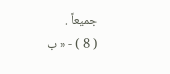جميعاً .
( 8 ) - « ب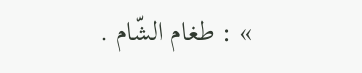» : طغام الشّام .